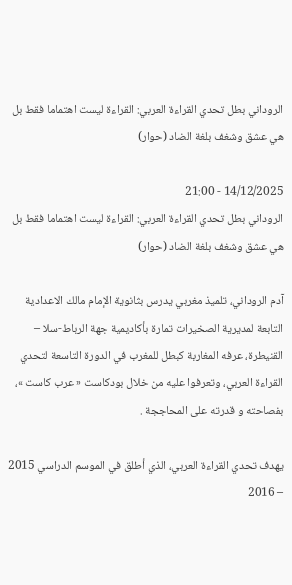الروداني بطل تحدي القراءة العربي: القراءة ليست اهتماما فقط بل هي عشق وشغف بلغة الضاد (حوار)

14/12/2025 - 21:00
الروداني بطل تحدي القراءة العربي: القراءة ليست اهتماما فقط بل هي عشق وشغف بلغة الضاد (حوار)

آدم الروداني، تلميذ مغربي يدرس بثانوية الإمام مالك الاعدادية التابعة لمديرية الصخيرات تمارة بأكاديمية جهة الرباط-سلا – القنيطرة، عرفه المغاربة كبطل للمغرب في الدورة التاسعة لتحدي القراءة العربي، وتعرفوا عليه من خلال بودكاست « عرب كاست »، بفصاحته و قدرته على المحاججة .

يهدف تحدي القراءة العربي، الذي أطلق في الموسم الدراسي 2015 – 2016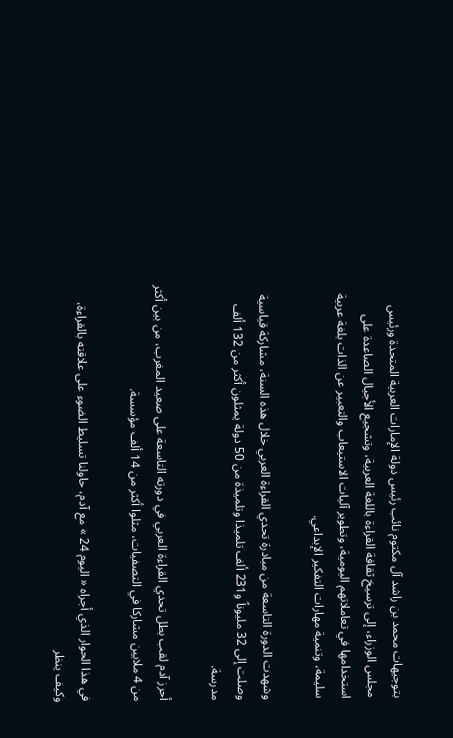بتوجيهات محمد بن راشد آل مكتوم نائب رئيس دولة الإمارات العربية المتحدة ورئيس مجلس الوزراء، إلى ترسيخ ثقافة القراءة باللغة العربية، وتشجيع الأجيال الصاعدة على استخدامها في تعاملاتهم اليومية، وتطوير آليات الاستيعاب والتعبير عن الذات بلغة عربية سليمة، وتنمية مهارات التفكير الإبداعي.

وشهدت الدورة التاسعة من مبادرة تحدي القراءة العربي خلال هذه السنة، مشاركة قياسية وصلت إلى 32 مليوناً و231 ألف تلميذا وتلميذة من 50 دولة يمثلون أكثر من 132 ألف مدرسة.

أحرز آدم لقب بطل تحدي القراءة العربي في دورته التاسعة على صعيد المغرب، من بين أكثر من 4 ملايين مشاركا في التصفيات، مثلوا أكثر من 14 ألف مؤسسة.

في هذا الحوار الذي أجراه « اليوم 24 » مع آدم، حاولنا تسليط الضوء على علاقته بالقراءة، وكيف ينظر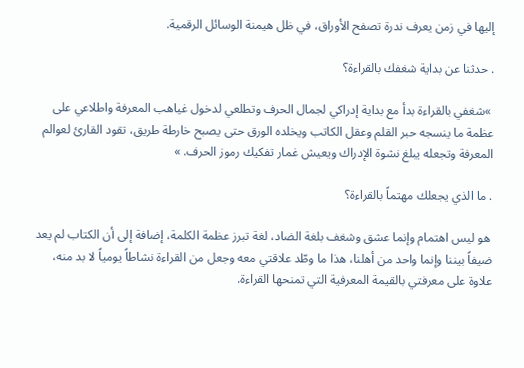إليها في زمن يعرف ندرة تصفح الأوراق، في ظل هيمنة الوسائل الرقمية.

. حدثنا عن بداية شغفك بالقراءة؟

 »شغفي بالقراءة بدأ مع بداية إدراكي لجمال الحرف وتطلعي لدخول غياهب المعرفة واطلاعي على عظمة ما ينسجه حبر القلم وعقل الكاتب ويخلده الورق حتى يصبح خارطة طريق، تقود القارئ لعوالم المعرفة وتجعله يبلغ نشوة الإدراك ويعيش غمار تفكيك رموز الحرف. »

. ما الذي يجعلك مهتماً بالقراءة؟

 هو ليس اهتمام وإنما عشق وشغف بلغة الضاد، لغة تبرز عظمة الكلمة، إضافة إلى أن الكتاب لم يعد ضيفاً بيننا وإنما واحد من أهلنا، هذا ما وطّد علاقتي معه وجعل من القراءة نشاطاً يومياً لا بد منه، علاوة على معرفتي بالقيمة المعرفية التي تمنحها القراءة.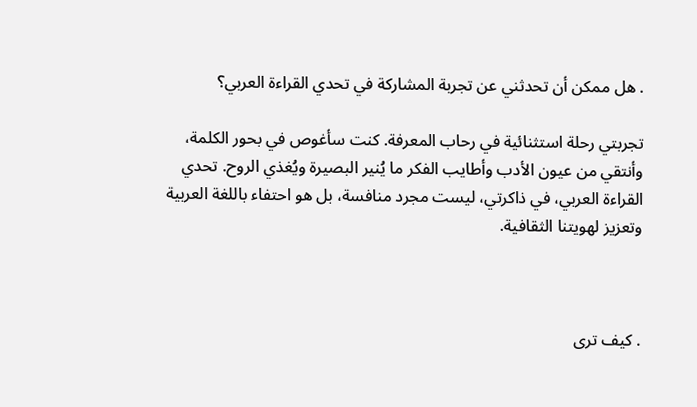. هل ممكن أن تحدثني عن تجربة المشاركة في تحدي القراءة العربي؟

تجربتي رحلة استثنائية في رحاب المعرفة. كنت سأغوص في بحور الكلمة، وأنتقي من عيون الأدب وأطايب الفكر ما يُنير البصيرة ويُغذي الروح. تحدي القراءة العربي، في ذاكرتي، ليست مجرد منافسة، بل هو احتفاء باللغة العربية وتعزيز لهويتنا الثقافية.



. كيف ترى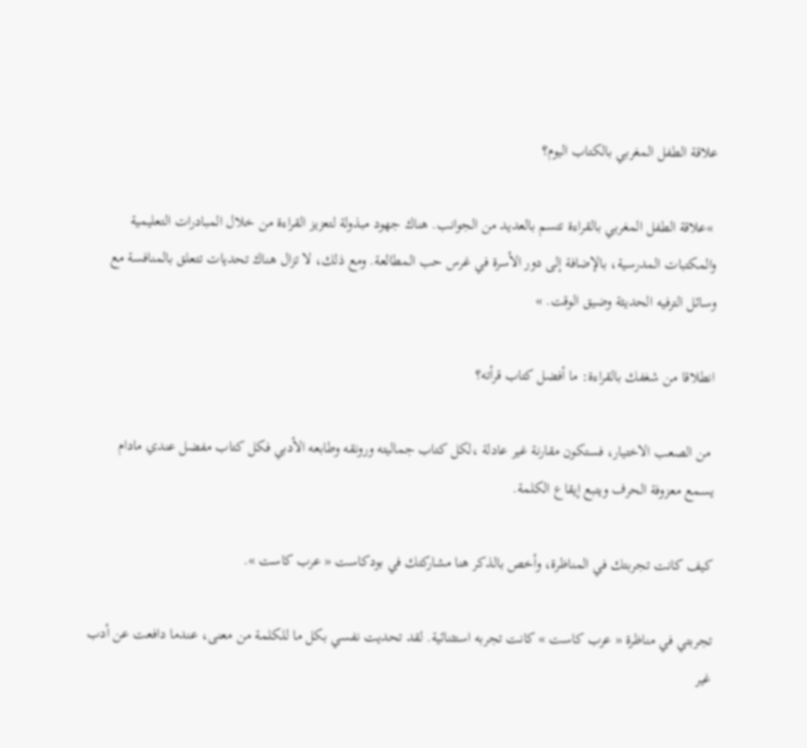علاقة الطفل المغربي بالكتاب اليوم؟

 »علاقة الطفل المغربي بالقراءة تتسم بالعديد من الجوانب. هناك جهود مبذولة لتعزيز القراءة من خلال المبادرات التعليمية والمكتبات المدرسية، بالإضافة إلى دور الأسرة في غرس حب المطالعة. ومع ذلك، لا تزال هناك تحديات تتعلق بالمنافسة مع وسائل الترفيه الحديثة وضيق الوقت. »

انطلاقا من شغفك بالقراءة: ما أفضل كتاب قرأته؟

 من الصعب الاختيار، فستكون مقارنة غير عادلة ،لكل كتاب جماليته ورونقه وطابعه الأدبي فكل كتاب مفضل عندي مادام يسمع معزوفة الحرف ويتبع إيقاع الكلمة.

كيف كانت تجربتك في المناظرة، وأخص بالذكر هنا مشاركتك في بودكاست « عرب كاست ».

تجربتي في مناظرة « عرب كاست » كانت تجربه استثنائية. لقد تحديت نفسي بكل ما للكلمة من معنى، عندما دافعت عن أدب غير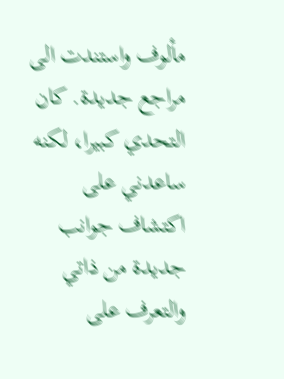مألوف واستندت الى مراجع جديدة. كان التحدي كبيرا، لكنه ساعدني على اكتشاف جوانب جديدة من ذاتي والتعرف على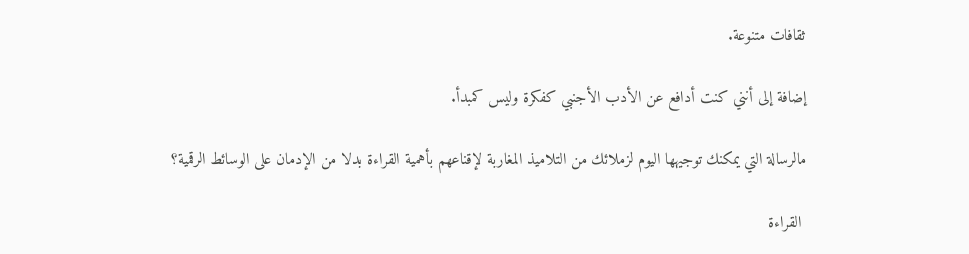ثقافات متنوعة.

إضافة إلى أنني كنت أدافع عن الأدب الأجنبي كفكرة وليس كمبدأ.

مالرسالة التي يمكنك توجيهها اليوم لزملائك من التلاميذ المغاربة لإقناعهم بأهمية القراءة بدلا من الإدمان على الوسائط الرقمية؟

 القراءة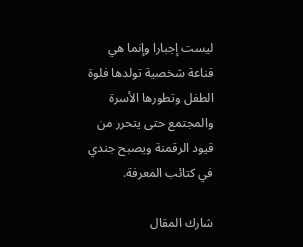ليست إجبارا وإنما هي قناعة شخصية تولدها فلوة الطفل وتطورها الأسرة والمجتمع حتى يتحرر من قيود الرقمنة ويصبح جندي في كتائب المعرفة.

شارك المقال